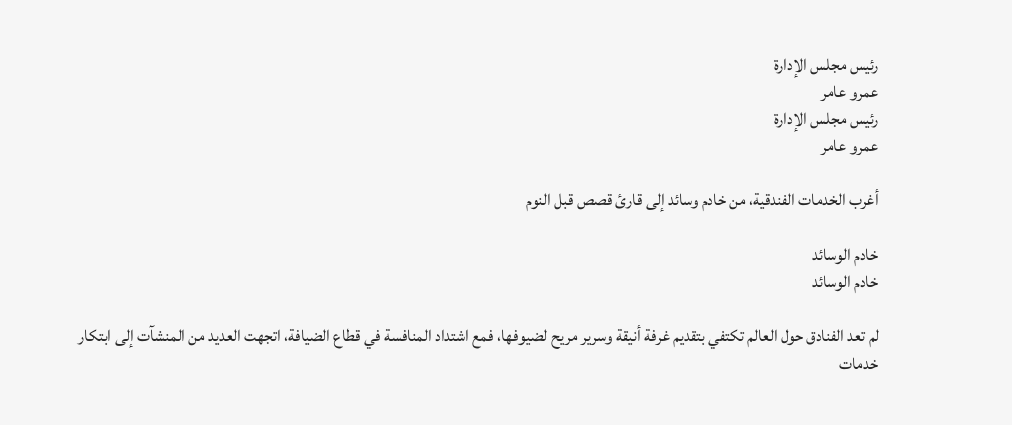رئيس مجلس الإدارة
عمرو عامر
رئيس مجلس الإدارة
عمرو عامر

أغرب الخدمات الفندقية، من خادم وسائد إلى قارئ قصص قبل النوم

خادم الوسائد
خادم الوسائد

لم تعد الفنادق حول العالم تكتفي بتقديم غرفة أنيقة وسرير مريح لضيوفها، فمع اشتداد المنافسة في قطاع الضيافة، اتجهت العديد من المنشآت إلى ابتكار خدمات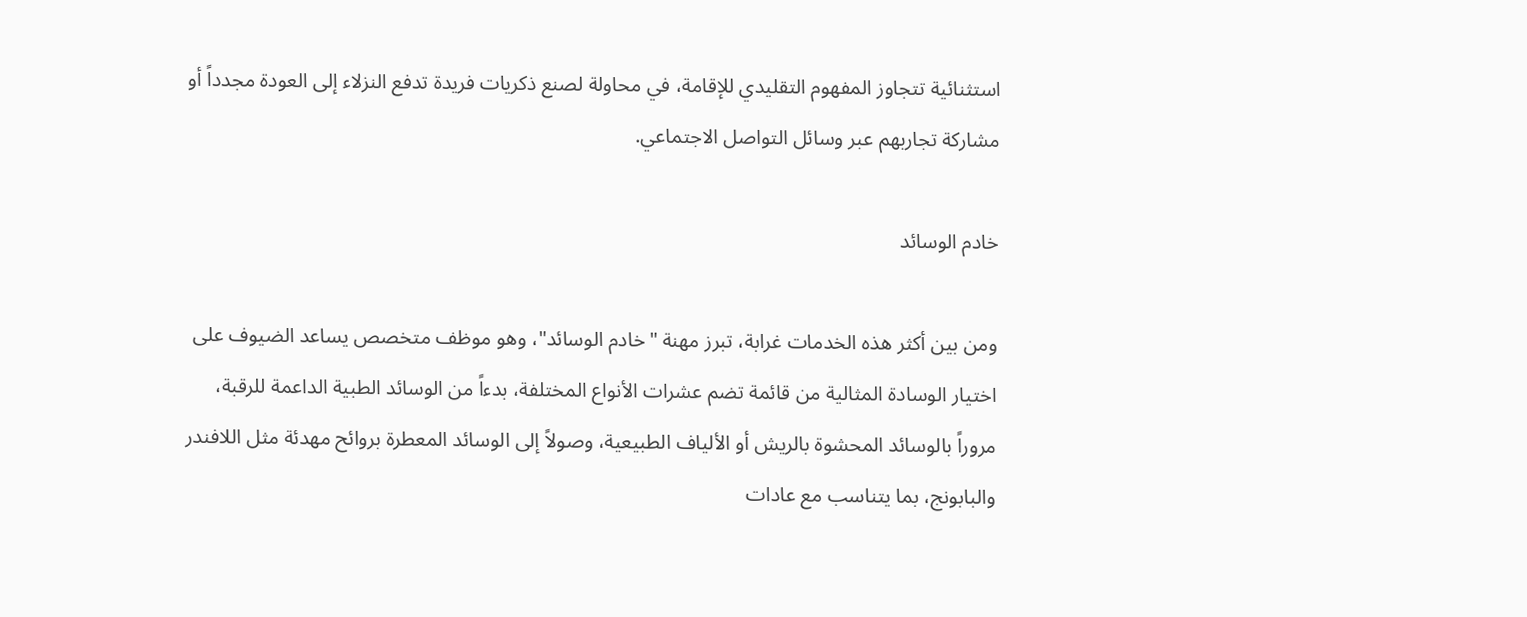استثنائية تتجاوز المفهوم التقليدي للإقامة، في محاولة لصنع ذكريات فريدة تدفع النزلاء إلى العودة مجدداً أو مشاركة تجاربهم عبر وسائل التواصل الاجتماعي.

خادم الوسائد

ومن بين أكثر هذه الخدمات غرابة، تبرز مهنة "خادم الوسائد"، وهو موظف متخصص يساعد الضيوف على اختيار الوسادة المثالية من قائمة تضم عشرات الأنواع المختلفة، بدءاً من الوسائد الطبية الداعمة للرقبة، مروراً بالوسائد المحشوة بالريش أو الألياف الطبيعية، وصولاً إلى الوسائد المعطرة بروائح مهدئة مثل اللافندر والبابونج، بما يتناسب مع عادات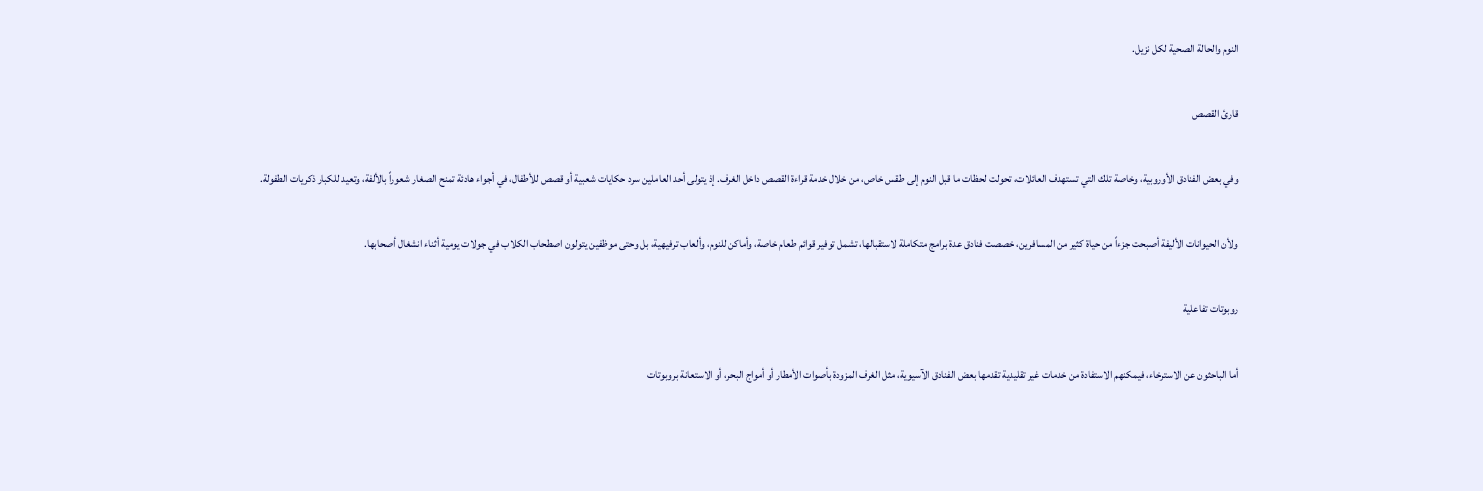النوم والحالة الصحية لكل نزيل.

قارئ القصص

وفي بعض الفنادق الأوروبية، وخاصة تلك التي تستهدف العائلات، تحولت لحظات ما قبل النوم إلى طقس خاص، من خلال خدمة قراءة القصص داخل الغرف. إذ يتولى أحد العاملين سرد حكايات شعبية أو قصص للأطفال، في أجواء هادئة تمنح الصغار شعوراً بالألفة، وتعيد للكبار ذكريات الطفولة.

ولأن الحيوانات الأليفة أصبحت جزءاً من حياة كثير من المسافرين، خصصت فنادق عدة برامج متكاملة لاستقبالها، تشمل توفير قوائم طعام خاصة، وأماكن للنوم، وألعاب ترفيهية، بل وحتى موظفين يتولون اصطحاب الكلاب في جولات يومية أثناء انشغال أصحابها.

روبوتات تفاعلية

أما الباحثون عن الاسترخاء، فيمكنهم الاستفادة من خدمات غير تقليدية تقدمها بعض الفنادق الآسيوية، مثل الغرف المزودة بأصوات الأمطار أو أمواج البحر، أو الاستعانة بروبوتات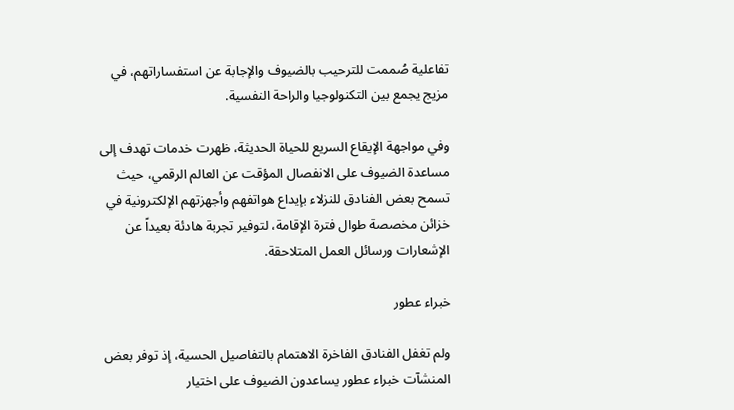تفاعلية صُممت للترحيب بالضيوف والإجابة عن استفساراتهم، في مزيج يجمع بين التكنولوجيا والراحة النفسية.

وفي مواجهة الإيقاع السريع للحياة الحديثة، ظهرت خدمات تهدف إلى مساعدة الضيوف على الانفصال المؤقت عن العالم الرقمي، حيث تسمح بعض الفنادق للنزلاء بإيداع هواتفهم وأجهزتهم الإلكترونية في خزائن مخصصة طوال فترة الإقامة، لتوفير تجربة هادئة بعيداً عن الإشعارات ورسائل العمل المتلاحقة.

خبراء عطور

ولم تغفل الفنادق الفاخرة الاهتمام بالتفاصيل الحسية، إذ توفر بعض المنشآت خبراء عطور يساعدون الضيوف على اختيار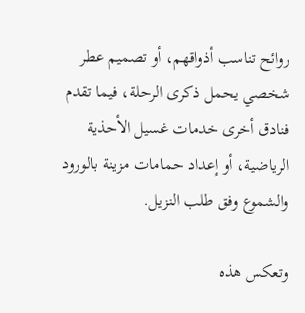روائح تناسب أذواقهم، أو تصميم عطر شخصي يحمل ذكرى الرحلة، فيما تقدم فنادق أخرى خدمات غسيل الأحذية الرياضية، أو إعداد حمامات مزينة بالورود والشموع وفق طلب النزيل.

وتعكس هذه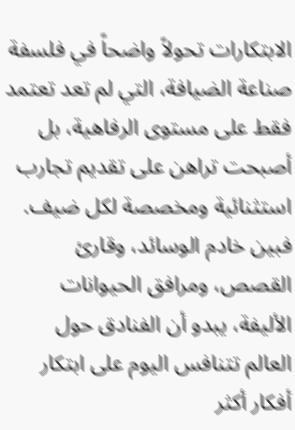الابتكارات تحولاً واضحاً في فلسفة صناعة الضيافة، التي لم تعد تعتمد فقط على مستوى الرفاهية، بل أصبحت تراهن على تقديم تجارب استثنائية ومخصصة لكل ضيف. فبين خادم الوسائد، وقارئ القصص، ومرافق الحيوانات الأليفة، يبدو أن الفنادق حول العالم تتنافس اليوم على ابتكار أفكار أكثر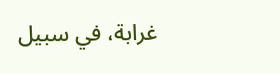غرابة، في سبيل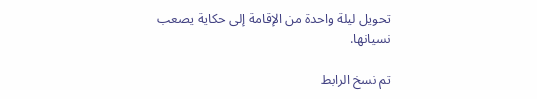تحويل ليلة واحدة من الإقامة إلى حكاية يصعب نسيانها.

تم نسخ الرابط